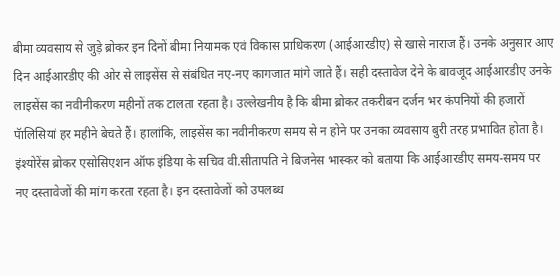बीमा व्यवसाय से जुड़े ब्रोकर इन दिनों बीमा नियामक एवं विकास प्राधिकरण (आईआरडीए) से खासे नाराज हैं। उनके अनुसार आए दिन आईआरडीए की ओर से लाइसेंस से संबंधित नए-नए कागजात मांगे जाते हैं। सही दस्तावेज देने के बावजूद आईआरडीए उनके लाइसेंस का नवीनीकरण महीनों तक टालता रहता है। उल्लेखनीय है कि बीमा ब्रोकर तकरीबन दर्जन भर कंपनियों की हजारों पॅालिसियां हर महीने बेचते हैं। हालांकि, लाइसेंस का नवीनीकरण समय से न होने पर उनका व्यवसाय बुरी तरह प्रभावित होता है।
इंश्योरेंस ब्रोकर एसोसिएशन ऑफ इंडिया के सचिव वी.सीतापति ने बिजनेस भास्कर को बताया कि आईआरडीए समय-समय पर नए दस्तावेजों की मांग करता रहता है। इन दस्तावेजों को उपलब्ध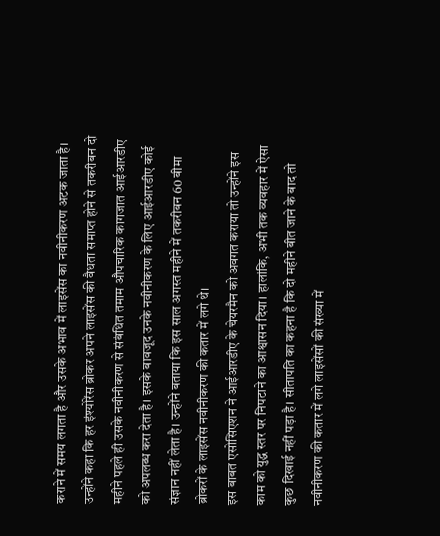कराने में समय लगता है और उसके अभाव में लाइसेंस का नवीनीकरण अटक जाता है। उन्होंने कहा कि हर इंश्योरेंस ब्रोकर अपने लाइसेंस की वैधता समाप्त होने से तकरीबन दो महीने पहले ही उसके नवीनीकरण से संबंधित तमाम औपचारिक कागजात आईआरडीए को अपलब्ध करा देता है। इसके बावजूद उनके नवीनीकरण के लिए आईआरडीए कोई संज्ञान नहीं लेता है। उन्होंने बताया कि इस साल अगस्त महीने में तकरीबन 60 बीमा ब्रोकरों के लाइसेंस नवीनीकरण की कतार में लगे थे।
इस बाबत एसोसिएशन ने आईआरडीए के चेयरमैन को अवगत कराया तो उन्होंने इस काम को युद्ध स्तर पर निपटाने का आश्वासन दिया। हालांकि, अभी तक व्यवहार में ऐसा कुछ दिखाई नहीं पड़ा है। सीतापति का कहना है कि दो महीने बीत जाने के बाद तो नवीनीकरण की कतार में लगे लाइसेंसों की संख्या में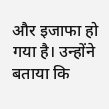और इजाफा हो गया है। उन्होंने बताया कि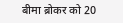बीमा ब्रोकर को 20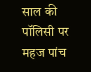साल की पॉलिसी पर महज पांच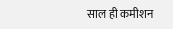साल ही कमीशन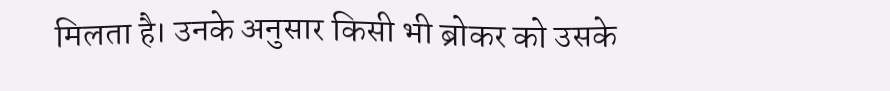मिलता है। उनके अनुसार किसी भी ब्रोकर को उसके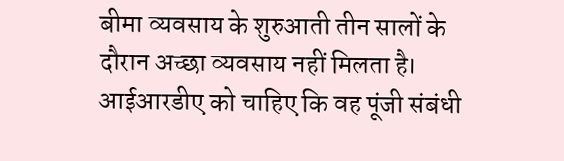बीमा व्यवसाय के शुरुआती तीन सालों के दौरान अच्छा व्यवसाय नहीं मिलता है। आईआरडीए को चाहिए कि वह पूंजी संबंधी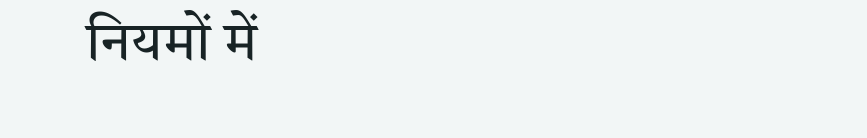नियमों में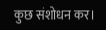कुछ संशोधन कर।